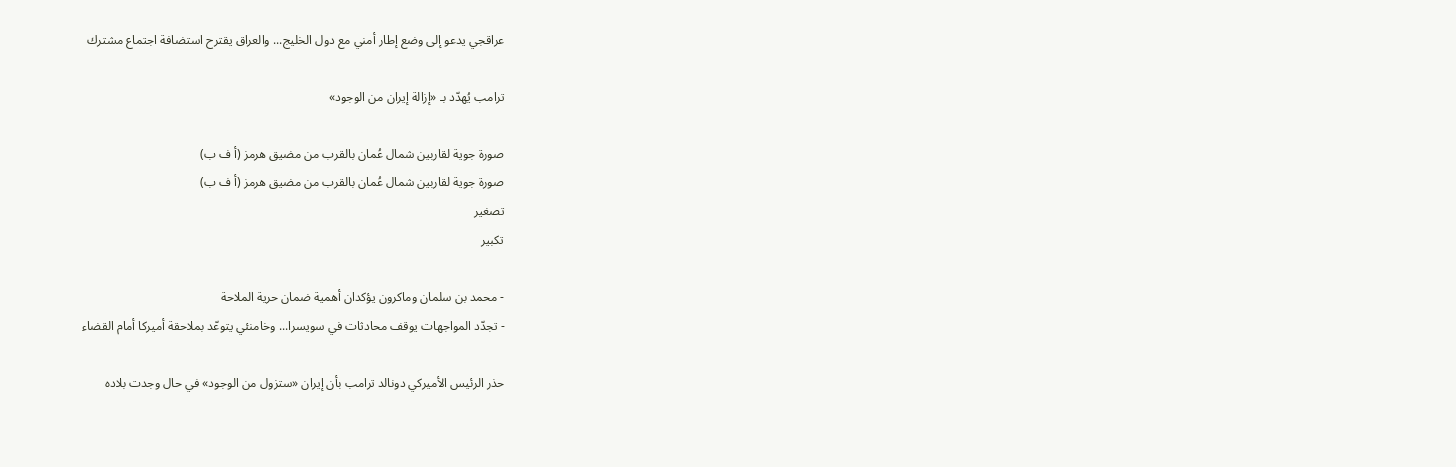عراقجي يدعو إلى وضع إطار أمني مع دول الخليج... والعراق يقترح استضافة اجتماع مشترك

ترامب يُهدّد بـ «إزالة إيران من الوجود»

صورة جوية لقاربين شمال عُمان بالقرب من مضيق هرمز (أ ف ب)
صورة جوية لقاربين شمال عُمان بالقرب من مضيق هرمز (أ ف ب)
تصغير
تكبير

- محمد بن سلمان وماكرون يؤكدان أهمية ضمان حرية الملاحة
- تجدّد المواجهات يوقف محادثات في سويسرا... وخامنئي يتوعّد بملاحقة أميركا أمام القضاء

حذر الرئيس الأميركي دونالد ترامب بأن إيران «ستزول من الوجود» في حال وجدت بلاده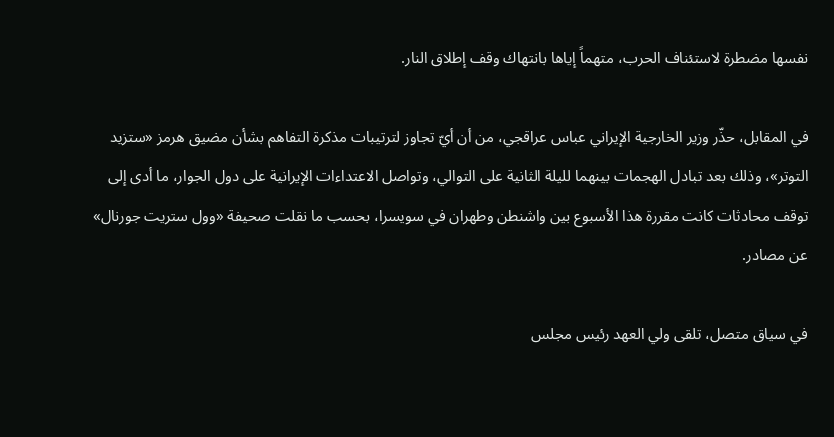نفسها مضطرة لاستئناف الحرب، متهماً إياها بانتهاك وقف إطلاق النار.

في المقابل، حذّر وزير الخارجية الإيراني عباس عراقجي، من أن أيّ تجاوز لترتيبات مذكرة التفاهم بشأن مضيق هرمز «ستزيد التوتر»، وذلك بعد تبادل الهجمات بينهما لليلة الثانية على التوالي، وتواصل الاعتداءات الإيرانية على دول الجوار، ما أدى إلى توقف محادثات كانت مقررة هذا الأسبوع بين واشنطن وطهران في سويسرا، بحسب ما نقلت صحيفة «وول ستريت جورنال» عن مصادر.

في سياق متصل، تلقى ولي العهد رئيس مجلس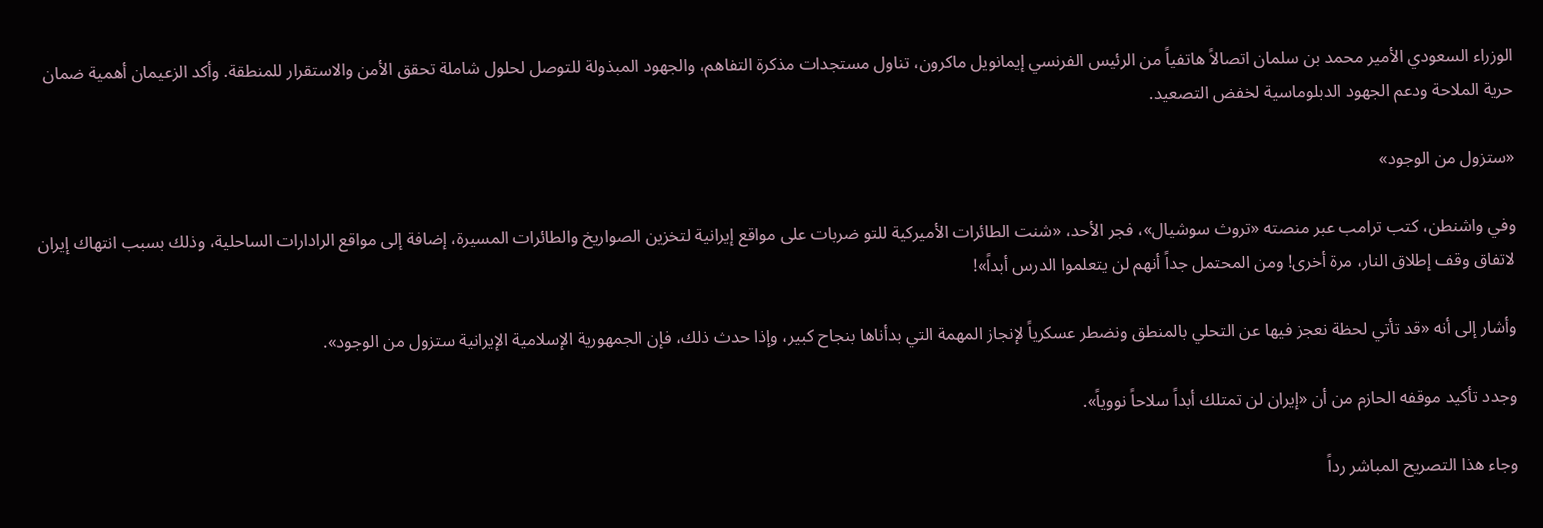الوزراء السعودي الأمير محمد بن سلمان اتصالاً هاتفياً من الرئيس الفرنسي إيمانويل ماكرون، تناول مستجدات مذكرة التفاهم، والجهود المبذولة للتوصل لحلول شاملة تحقق الأمن والاستقرار للمنطقة. وأكد الزعيمان أهمية ضمان حرية الملاحة ودعم الجهود الدبلوماسية لخفض التصعيد.

«ستزول من الوجود»

وفي واشنطن، كتب ترامب عبر منصته «تروث سوشيال»، فجر الأحد، «شنت الطائرات الأميركية للتو ضربات على مواقع إيرانية لتخزين الصواريخ والطائرات المسيرة، إضافة إلى مواقع الرادارات الساحلية، وذلك بسبب انتهاك إيران لاتفاق وقف إطلاق النار، مرة أخرى! ومن المحتمل جداً أنهم لن يتعلموا الدرس أبداً»!

وأشار إلى أنه «قد تأتي لحظة نعجز فيها عن التحلي بالمنطق ونضطر عسكرياً لإنجاز المهمة التي بدأناها بنجاح كبير، وإذا حدث ذلك، فإن الجمهورية الإسلامية الإيرانية ستزول من الوجود».

وجدد تأكيد موقفه الحازم من أن «إيران لن تمتلك أبداً سلاحاً نووياً».

وجاء هذا التصريح المباشر رداً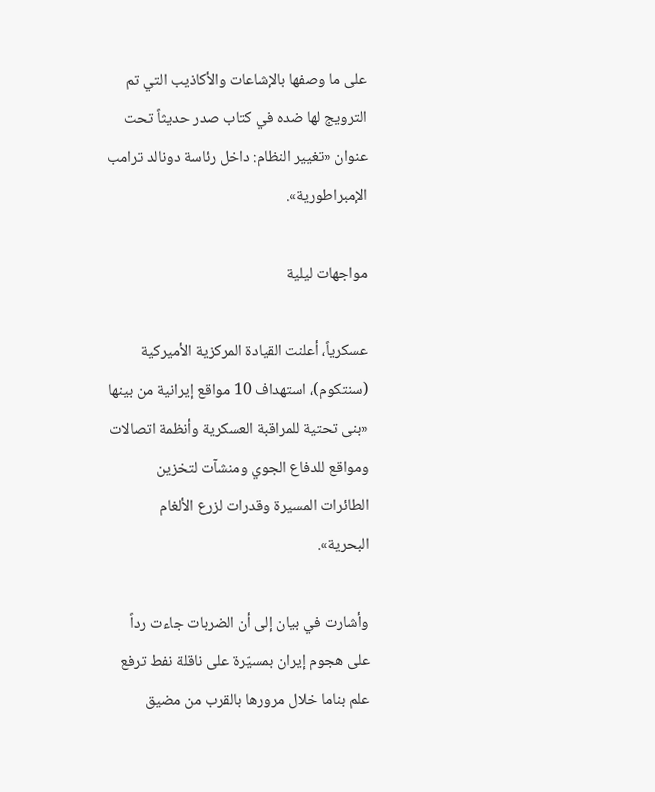على ما وصفها بالإشاعات والأكاذيب التي تم الترويج لها ضده في كتاب صدر حديثاً تحت عنوان «تغيير النظام: داخل رئاسة دونالد ترامب الإمبراطورية».

مواجهات ليلية

عسكرياً، أعلنت القيادة المركزية الأميركية (سنتكوم)، استهداف 10 مواقع إيرانية من بينها «بنى تحتية للمراقبة العسكرية وأنظمة اتصالات ومواقع للدفاع الجوي ومنشآت لتخزين الطائرات المسيرة وقدرات لزرع الألغام البحرية».

وأشارت في بيان إلى أن الضربات جاءت رداً على هجوم إيران بمسيّرة على ناقلة نفط ترفع علم بناما خلال مرورها بالقرب من مضيق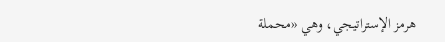هرمز الإستراتيجي، وهي «محملة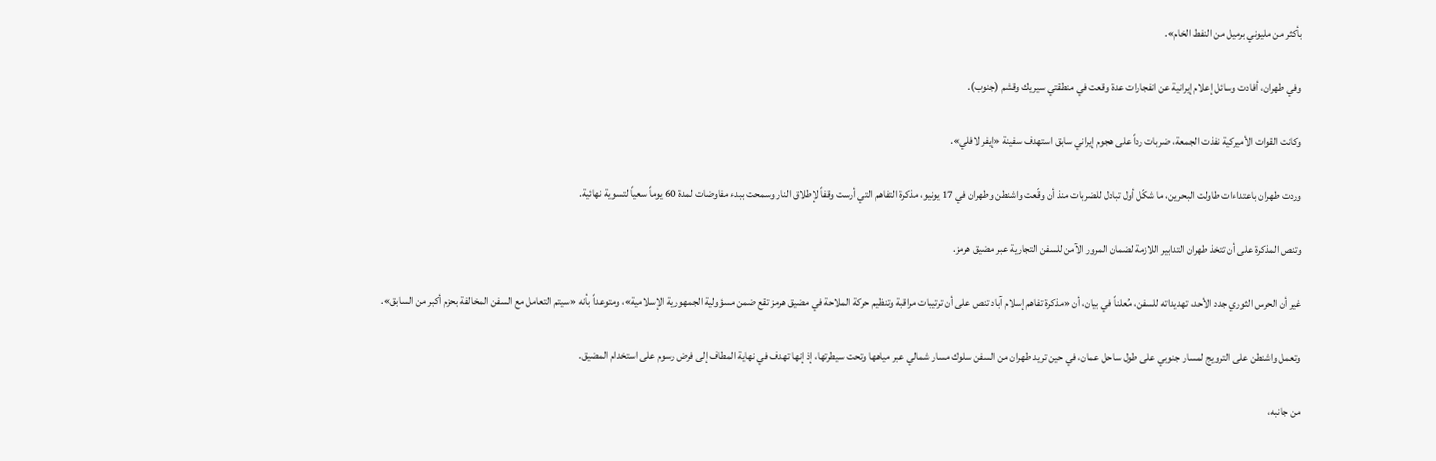بأكثر من مليوني برميل من النفط الخام».

وفي طهران، أفادت وسائل إعلام إيرانية عن انفجارات عدة وقعت في منطقتي سيريك وقشم (جنوب).

وكانت القوات الأميركية نفذت الجمعة، ضربات رداً على هجوم إيراني سابق استهدف سفينة «إيفر لافلي».

وردت طهران باعتداءات طاولت البحرين، ما شكّل أول تبادل للضربات منذ أن وقّعت واشنطن وطهران في 17 يونيو، مذكرة التفاهم التي أرست وقفاً لإطلاق النار وسمحت ببدء مفاوضات لمدة 60 يوماً سعياً لتسوية نهائية.

وتنص المذكرة على أن تتخذ طهران التدابير اللازمة لضمان المرور الآمن للسفن التجارية عبر مضيق هرمز.

غير أن الحرس الثوري جدد الأحد، تهديداته للسفن، مُعلناً في بيان، أن «مذكرة تفاهم إسلام آباد تنص على أن ترتيبات مراقبة وتنظيم حركة الملاحة في مضيق هرمز تقع ضمن مسؤولية الجمهورية الإسلامية»، ومتوعداً بأنه «سيتم التعامل مع السفن المخالفة بحزم أكبر من السابق».

وتعمل واشنطن على الترويج لمسار جنوبي على طول ساحل عمان، في حين تريد طهران من السفن سلوك مسار شمالي عبر مياهها وتحت سيطرتها، إذ إنها تهدف في نهاية المطاف إلى فرض رسوم على استخدام المضيق.

من جانبه،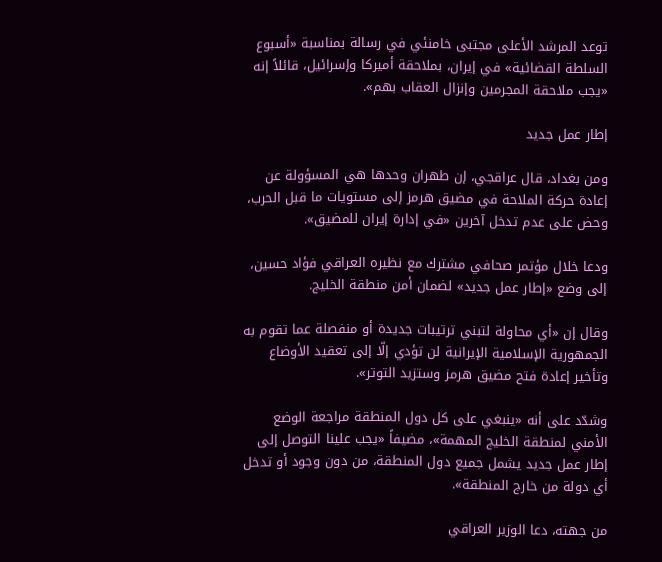توعد المرشد الأعلى مجتبى خامنئي في رسالة بمناسبة «أسبوع السلطة القضائية» في إيران، بملاحقة أميركا وإسرائيل، قائلاً إنه «يجب ملاحقة المجرمين وإنزال العقاب بهم».

إطار عمل جديد

ومن بغداد، قال عراقجي، إن طهران وحدها هي المسؤولة عن إعادة حركة الملاحة في مضيق هرمز إلى مستويات ما قبل الحرب، وحض على ‌عدم تدخل آخرين «في إدارة إيران للمضيق».

ودعا خلال مؤتمر صحافي مشترك مع نظيره العراقي فؤاد حسين، إلى وضع «إطار عمل جديد» لضمان أمن منطقة الخليج.

وقال إن «أي محاولة لتبني ترتيبات جديدة أو منفصلة عما تقوم به الجمهورية الإسلامية الإيرانية لن تؤدي إلّا إلى تعقيد الأوضاع وتأخير إعادة فتح مضيق هرمز وستزيد التوتر».

وشدّد على أنه «ينبغي على كل دول المنطقة مراجعة الوضع الأمني لمنطقة الخليج المهمة»، مضيفاً «يجب علينا التوصل إلى إطار عمل جديد يشمل جميع دول المنطقة، من دون وجود أو تدخل أي دولة من خارج المنطقة».

من جهته، دعا الوزير العراقي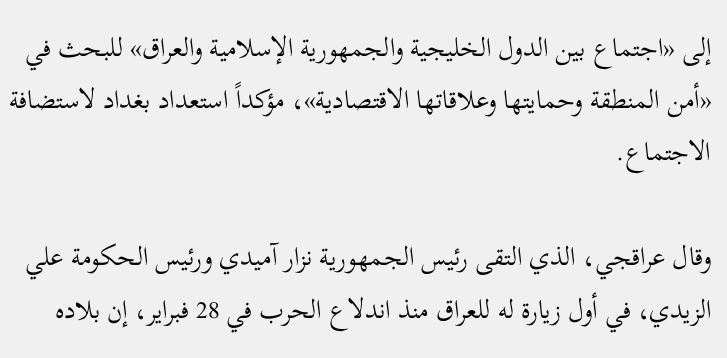إلى «اجتماع بين الدول الخليجية والجمهورية الإسلامية والعراق» للبحث في «أمن المنطقة وحمايتها وعلاقاتها الاقتصادية»، مؤكداً استعداد بغداد لاستضافة الاجتماع.

وقال عراقجي، الذي التقى رئيس الجمهورية نزار آميدي ورئيس الحكومة علي الزيدي، في أول زيارة له للعراق منذ اندلاع الحرب في 28 فبراير، إن بلاده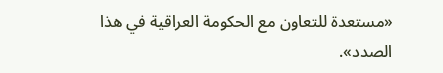«مستعدة للتعاون مع الحكومة العراقية في هذا الصدد».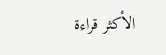الأكثر قراءة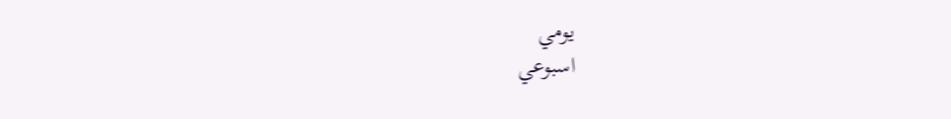يومي
اسبوعي